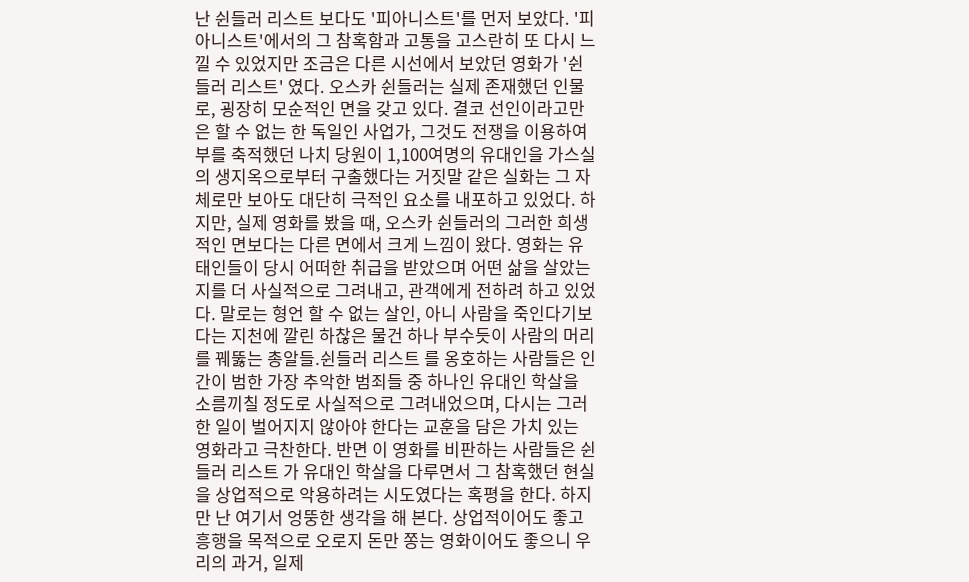난 쉰들러 리스트 보다도 '피아니스트'를 먼저 보았다. '피아니스트'에서의 그 참혹함과 고통을 고스란히 또 다시 느낄 수 있었지만 조금은 다른 시선에서 보았던 영화가 '쉰들러 리스트' 였다. 오스카 쉰들러는 실제 존재했던 인물로, 굉장히 모순적인 면을 갖고 있다. 결코 선인이라고만은 할 수 없는 한 독일인 사업가, 그것도 전쟁을 이용하여 부를 축적했던 나치 당원이 1,100여명의 유대인을 가스실의 생지옥으로부터 구출했다는 거짓말 같은 실화는 그 자체로만 보아도 대단히 극적인 요소를 내포하고 있었다. 하지만, 실제 영화를 봤을 때, 오스카 쉰들러의 그러한 희생적인 면보다는 다른 면에서 크게 느낌이 왔다. 영화는 유태인들이 당시 어떠한 취급을 받았으며 어떤 삶을 살았는지를 더 사실적으로 그려내고, 관객에게 전하려 하고 있었다. 말로는 형언 할 수 없는 살인, 아니 사람을 죽인다기보다는 지천에 깔린 하찮은 물건 하나 부수듯이 사람의 머리를 꿰뚫는 총알들.쉰들러 리스트 를 옹호하는 사람들은 인간이 범한 가장 추악한 범죄들 중 하나인 유대인 학살을 소름끼칠 정도로 사실적으로 그려내었으며, 다시는 그러한 일이 벌어지지 않아야 한다는 교훈을 담은 가치 있는 영화라고 극찬한다. 반면 이 영화를 비판하는 사람들은 쉰들러 리스트 가 유대인 학살을 다루면서 그 참혹했던 현실을 상업적으로 악용하려는 시도였다는 혹평을 한다. 하지만 난 여기서 엉뚱한 생각을 해 본다. 상업적이어도 좋고 흥행을 목적으로 오로지 돈만 쫑는 영화이어도 좋으니 우리의 과거, 일제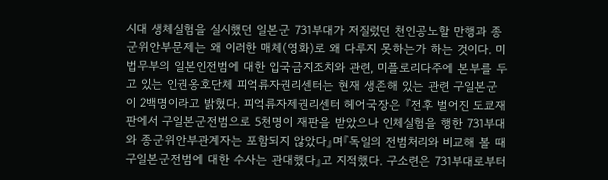시대 생체실험을 실시했던 일본군 731부대가 저질렀던 천인공노할 만행과 종군위안부문제는 왜 이러한 매체(영화)로 왜 다루지 못하는가 하는 것이다. 미법무부의 일본인전범에 대한 입국금지조치와 관련, 미플로리다주에 본부를 두고 있는 인권옹호단체 피억류자권리센터는 현재 생존해 있는 관련 구일본군이 2백명이라고 밝혔다. 피억류자제권리센터 헤어국장은 『전후 벌어진 도쿄재판에서 구일본군전범으로 5천명이 재판을 받았으나 인체실험을 행한 731부대와 종군위안부관계자는 포함되지 않았다』며『독일의 전범처리와 비교해 볼 때 구일본군전범에 대한 수사는 관대했다』고 지적했다. 구소련은 731부대로부터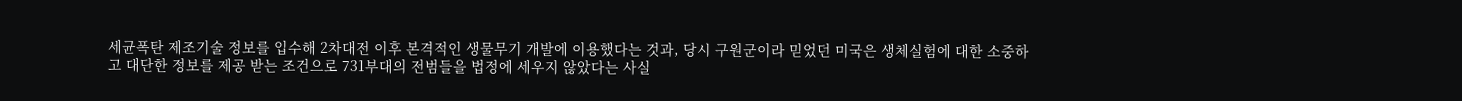세균폭탄 제조기술 정보를 입수해 2차대전 이후 본격적인 생물무기 개발에 이용했다는 것과, 당시 구원군이라 믿었던 미국은 생체실험에 대한 소중하고 대단한 정보를 제공 받는 조건으로 731부대의 전범들을 법정에 세우지 않았다는 사실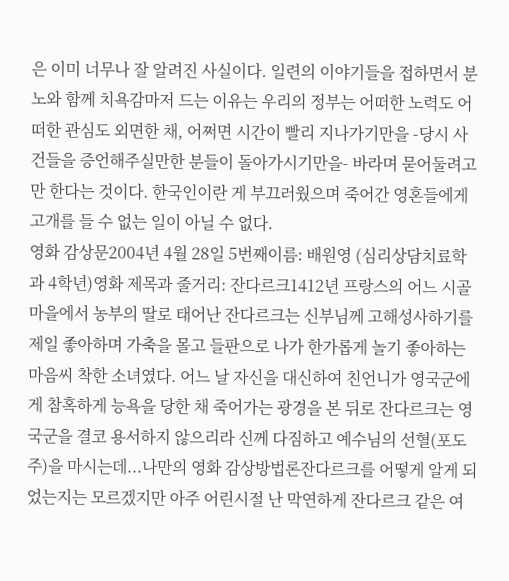은 이미 너무나 잘 알려진 사실이다. 일련의 이야기들을 접하면서 분노와 함께 치욕감마저 드는 이유는 우리의 정부는 어떠한 노력도 어떠한 관심도 외면한 채, 어쩌면 시간이 빨리 지나가기만을 -당시 사건들을 증언해주실만한 분들이 돌아가시기만을- 바라며 묻어둘려고만 한다는 것이다. 한국인이란 게 부끄러웠으며 죽어간 영혼들에게 고개를 들 수 없는 일이 아닐 수 없다.
영화 감상문2004년 4월 28일 5번째이름: 배원영 (심리상담치료학과 4학년)영화 제목과 줄거리: 잔다르크1412년 프랑스의 어느 시골 마을에서 농부의 딸로 태어난 잔다르크는 신부님께 고해성사하기를 제일 좋아하며 가축을 몰고 들판으로 나가 한가롭게 놀기 좋아하는 마음씨 착한 소녀였다. 어느 날 자신을 대신하여 친언니가 영국군에게 참혹하게 능욕을 당한 채 죽어가는 광경을 본 뒤로 잔다르크는 영국군을 결코 용서하지 않으리라 신께 다짐하고 예수님의 선혈(포도주)을 마시는데...나만의 영화 감상방법론잔다르크를 어떻게 알게 되었는지는 모르겠지만 아주 어린시절 난 막연하게 잔다르크 같은 여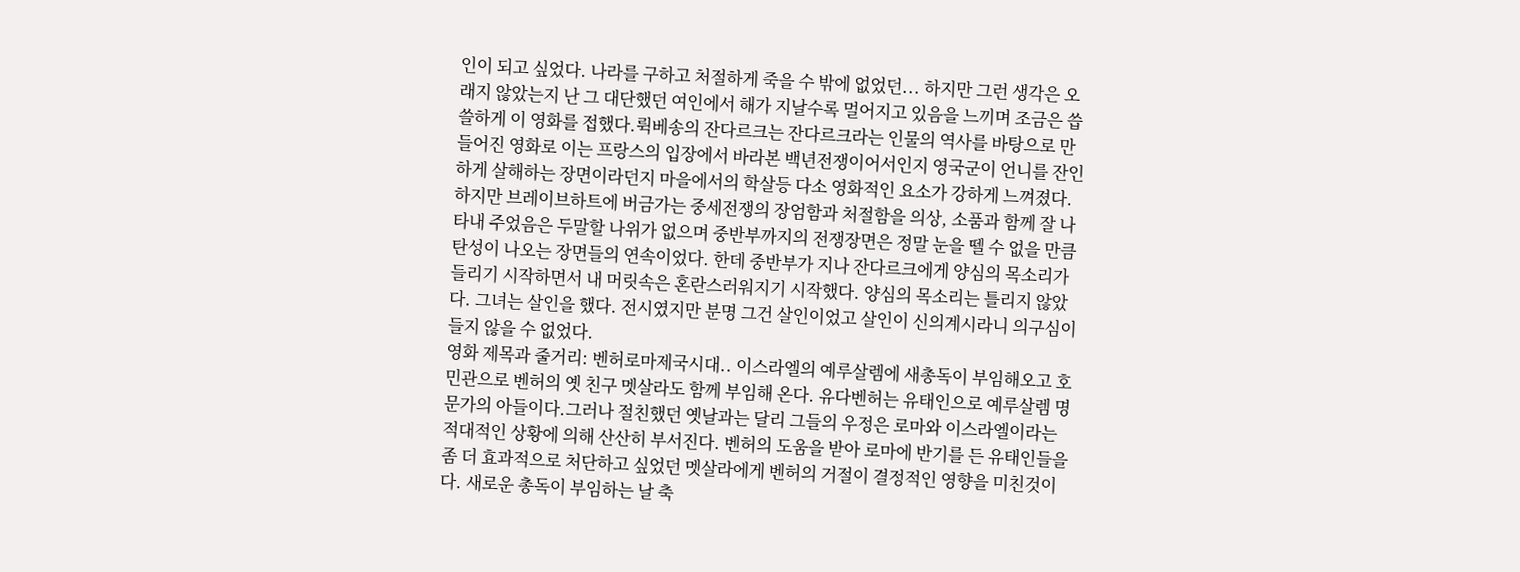인이 되고 싶었다. 나라를 구하고 처절하게 죽을 수 밖에 없었던... 하지만 그런 생각은 오래지 않았는지 난 그 대단했던 여인에서 해가 지날수록 멀어지고 있음을 느끼며 조금은 씁쓸하게 이 영화를 접했다.뤽베송의 잔다르크는 잔다르크라는 인물의 역사를 바탕으로 만들어진 영화로 이는 프랑스의 입장에서 바라본 백년전쟁이어서인지 영국군이 언니를 잔인하게 살해하는 장면이라던지 마을에서의 학살등 다소 영화적인 요소가 강하게 느껴졌다.하지만 브레이브하트에 버금가는 중세전쟁의 장엄함과 처절함을 의상, 소품과 함께 잘 나타내 주었음은 두말할 나위가 없으며 중반부까지의 전쟁장면은 정말 눈을 뗄 수 없을 만큼 탄성이 나오는 장면들의 연속이었다. 한데 중반부가 지나 잔다르크에게 양심의 목소리가 들리기 시작하면서 내 머릿속은 혼란스러워지기 시작했다. 양심의 목소리는 틀리지 않았다. 그녀는 살인을 했다. 전시였지만 분명 그건 살인이었고 살인이 신의계시라니 의구심이 들지 않을 수 없었다.
영화 제목과 줄거리: 벤허로마제국시대.. 이스라엘의 예루살렘에 새총독이 부임해오고 호민관으로 벤허의 옛 친구 멧살라도 함께 부임해 온다. 유다벤허는 유태인으로 예루살렘 명문가의 아들이다.그러나 절친했던 옛날과는 달리 그들의 우정은 로마와 이스라엘이라는 적대적인 상황에 의해 산산히 부서진다. 벤허의 도움을 받아 로마에 반기를 든 유태인들을 좀 더 효과적으로 처단하고 싶었던 멧살라에게 벤허의 거절이 결정적인 영향을 미친것이다. 새로운 총독이 부임하는 날 축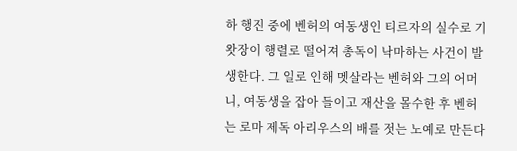하 행진 중에 벤허의 여동생인 티르자의 실수로 기왓장이 행렬로 떨어져 총독이 낙마하는 사건이 발생한다. 그 일로 인해 멧살라는 벤허와 그의 어머니, 여동생을 잡아 들이고 재산을 몰수한 후 벤허는 로마 제독 아리우스의 배를 젓는 노예로 만든다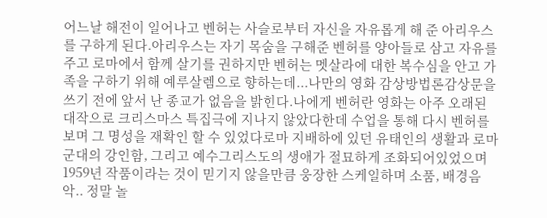어느날 해전이 일어나고 벤허는 사슬로부터 자신을 자유롭게 해 준 아리우스를 구하게 된다.아리우스는 자기 목숨을 구해준 벤허를 양아들로 삼고 자유를 주고 로마에서 함께 살기를 권하지만 벤허는 멧살라에 대한 복수심을 안고 가족을 구하기 위해 예루살렘으로 향하는데...나만의 영화 감상방법론감상문을 쓰기 전에 앞서 난 종교가 없음을 밝힌다.나에게 벤허란 영화는 아주 오래된 대작으로 크리스마스 특집극에 지나지 않았다한데 수업을 통해 다시 벤허를 보며 그 명성을 재확인 할 수 있었다로마 지배하에 있던 유태인의 생활과 로마 군대의 강인함, 그리고 예수그리스도의 생애가 절묘하게 조화되어있었으며 1959년 작품이라는 것이 믿기지 않을만큼 웅장한 스케일하며 소품, 배경음악.. 정말 놀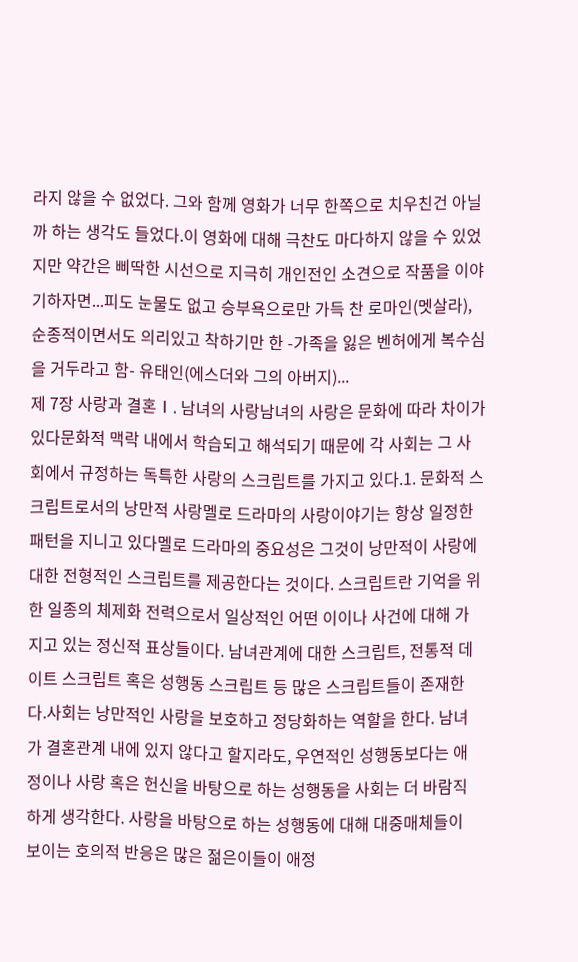라지 않을 수 없었다. 그와 함께 영화가 너무 한쪽으로 치우친건 아닐까 하는 생각도 들었다.이 영화에 대해 극찬도 마다하지 않을 수 있었지만 약간은 삐딱한 시선으로 지극히 개인전인 소견으로 작품을 이야기하자면...피도 눈물도 없고 승부욕으로만 가득 찬 로마인(멧살라), 순종적이면서도 의리있고 착하기만 한 -가족을 잃은 벤허에게 복수심을 거두라고 함- 유태인(에스더와 그의 아버지)...
제 7장 사랑과 결혼Ⅰ. 남녀의 사랑남녀의 사랑은 문화에 따라 차이가 있다문화적 맥락 내에서 학습되고 해석되기 때문에 각 사회는 그 사회에서 규정하는 독특한 사랑의 스크립트를 가지고 있다.1. 문화적 스크립트로서의 낭만적 사랑멜로 드라마의 사랑이야기는 항상 일정한 패턴을 지니고 있다멜로 드라마의 중요성은 그것이 낭만적이 사랑에 대한 전형적인 스크립트를 제공한다는 것이다. 스크립트란 기억을 위한 일종의 체제화 전력으로서 일상적인 어떤 이이나 사건에 대해 가지고 있는 정신적 표상들이다. 남녀관계에 대한 스크립트, 전통적 데이트 스크립트 혹은 성행동 스크립트 등 많은 스크립트들이 존재한다.사회는 낭만적인 사랑을 보호하고 정당화하는 역할을 한다. 남녀가 결혼관계 내에 있지 않다고 할지라도, 우연적인 성행동보다는 애정이나 사랑 혹은 헌신을 바탕으로 하는 성행동을 사회는 더 바람직하게 생각한다. 사랑을 바탕으로 하는 성행동에 대해 대중매체들이 보이는 호의적 반응은 많은 젊은이들이 애정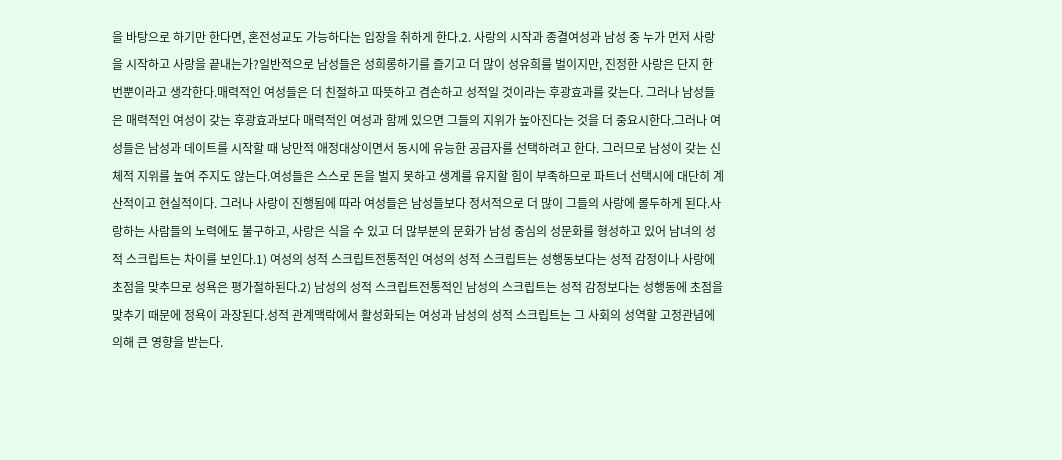을 바탕으로 하기만 한다면, 혼전성교도 가능하다는 입장을 취하게 한다.2. 사랑의 시작과 종결여성과 남성 중 누가 먼저 사랑을 시작하고 사랑을 끝내는가?일반적으로 남성들은 성희롱하기를 즐기고 더 많이 성유희를 벌이지만, 진정한 사랑은 단지 한 번뿐이라고 생각한다.매력적인 여성들은 더 친절하고 따뜻하고 겸손하고 성적일 것이라는 후광효과를 갖는다. 그러나 남성들은 매력적인 여성이 갖는 후광효과보다 매력적인 여성과 함께 있으면 그들의 지위가 높아진다는 것을 더 중요시한다.그러나 여성들은 남성과 데이트를 시작할 때 낭만적 애정대상이면서 동시에 유능한 공급자를 선택하려고 한다. 그러므로 남성이 갖는 신체적 지위를 높여 주지도 않는다.여성들은 스스로 돈을 벌지 못하고 생계를 유지할 힘이 부족하므로 파트너 선택시에 대단히 계산적이고 현실적이다. 그러나 사랑이 진행됨에 따라 여성들은 남성들보다 정서적으로 더 많이 그들의 사랑에 몰두하게 된다.사랑하는 사람들의 노력에도 불구하고, 사랑은 식을 수 있고 더 많부분의 문화가 남성 중심의 성문화를 형성하고 있어 남녀의 성적 스크립트는 차이를 보인다.1) 여성의 성적 스크립트전통적인 여성의 성적 스크립트는 성행동보다는 성적 감정이나 사랑에 초점을 맞추므로 성욕은 평가절하된다.2) 남성의 성적 스크립트전통적인 남성의 스크립트는 성적 감정보다는 성행동에 초점을 맞추기 때문에 정욕이 과장된다.성적 관계맥락에서 활성화되는 여성과 남성의 성적 스크립트는 그 사회의 성역할 고정관념에 의해 큰 영향을 받는다.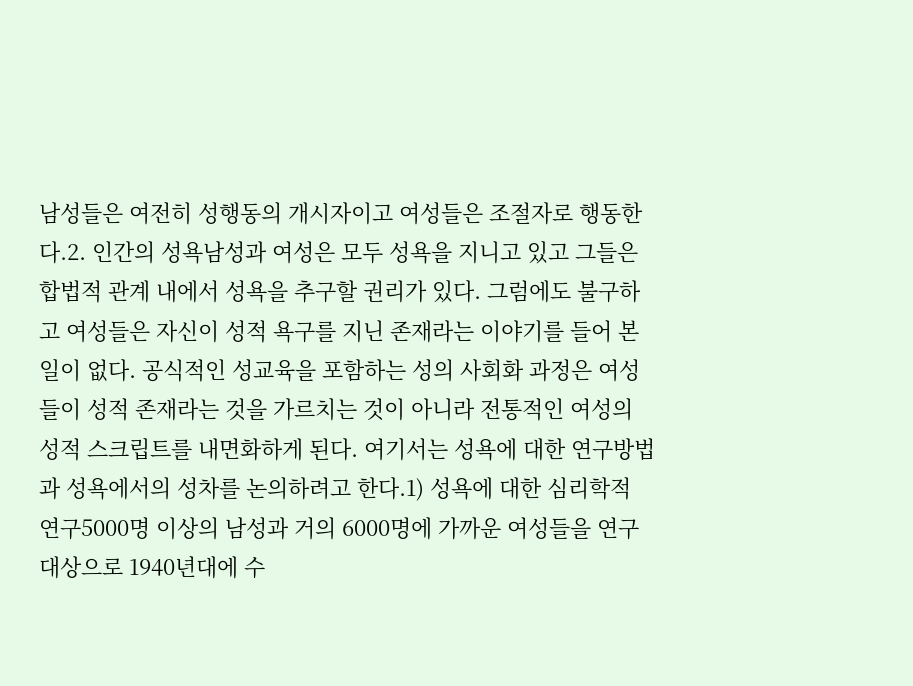남성들은 여전히 성행동의 개시자이고 여성들은 조절자로 행동한다.2. 인간의 성욕남성과 여성은 모두 성욕을 지니고 있고 그들은 합법적 관계 내에서 성욕을 추구할 권리가 있다. 그럼에도 불구하고 여성들은 자신이 성적 욕구를 지닌 존재라는 이야기를 들어 본 일이 없다. 공식적인 성교육을 포함하는 성의 사회화 과정은 여성들이 성적 존재라는 것을 가르치는 것이 아니라 전통적인 여성의 성적 스크립트를 내면화하게 된다. 여기서는 성욕에 대한 연구방법과 성욕에서의 성차를 논의하려고 한다.1) 성욕에 대한 심리학적 연구5000명 이상의 남성과 거의 6000명에 가까운 여성들을 연구대상으로 1940년대에 수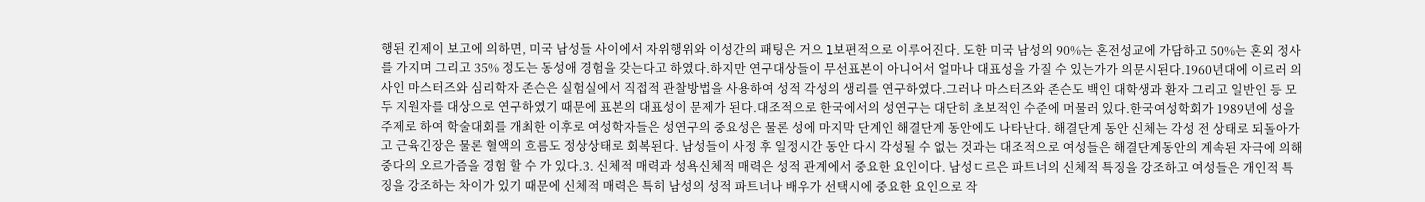행된 킨제이 보고에 의하면, 미국 남성들 사이에서 자위행위와 이성간의 패팅은 거으 l보편적으로 이루어진다. 도한 미국 남성의 90%는 혼전성교에 가담하고 50%는 혼외 정사를 가지며 그리고 35% 정도는 동성애 경험을 갖는다고 하였다.하지만 연구대상들이 무선표본이 아니어서 얼마나 대표성을 가질 수 있는가가 의문시된다.1960년대에 이르러 의사인 마스터즈와 심리학자 존슨은 실험실에서 직접적 관찰방법을 사용하여 성적 각성의 생리를 연구하였다.그러나 마스터즈와 존슨도 백인 대학생과 환자 그리고 일반인 등 모두 지원자를 대상으로 연구하였기 때문에 표본의 대표성이 문제가 된다.대조적으로 한국에서의 성연구는 대단히 초보적인 수준에 머물러 있다.한국여성학회가 1989년에 성을 주제로 하여 학술대회를 개최한 이후로 여성학자들은 성연구의 중요성은 물론 성에 마지막 단계인 해결단계 동안에도 나타난다. 해결단계 동안 신체는 각성 전 상태로 되돌아가고 근육긴장은 물론 혈액의 흐름도 정상상태로 회복된다. 남성들이 사정 후 일정시간 동안 다시 각성될 수 없는 것과는 대조적으로 여성들은 해결단계동안의 계속된 자극에 의해 중다의 오르가즘을 경험 할 수 가 있다.3. 신체적 매력과 성욕신체적 매력은 성적 관계에서 중요한 요인이다. 남성ㄷ르은 파트너의 신체적 특징을 강조하고 여성들은 개인적 특징을 강조하는 차이가 있기 때문에 신체적 매력은 특히 남성의 성적 파트너나 배우가 선택시에 중요한 요인으로 작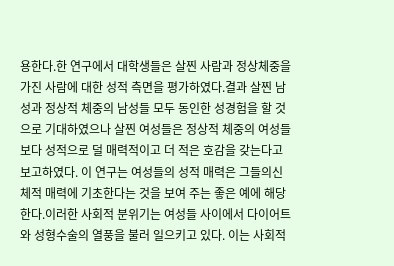용한다.한 연구에서 대학생들은 살찐 사람과 정상체중을 가진 사람에 대한 성적 측면을 평가하였다.결과 살찐 남성과 정상적 체중의 남성들 모두 동인한 성경험을 할 것으로 기대하였으나 살찐 여성들은 정상적 체중의 여성들보다 성적으로 덜 매력적이고 더 적은 호감을 갖는다고 보고하였다. 이 연구는 여성들의 성적 매력은 그들의신체적 매력에 기초한다는 것을 보여 주는 좋은 예에 해당한다.이러한 사회적 분위기는 여성들 사이에서 다이어트와 성형수술의 열풍을 불러 일으키고 있다. 이는 사회적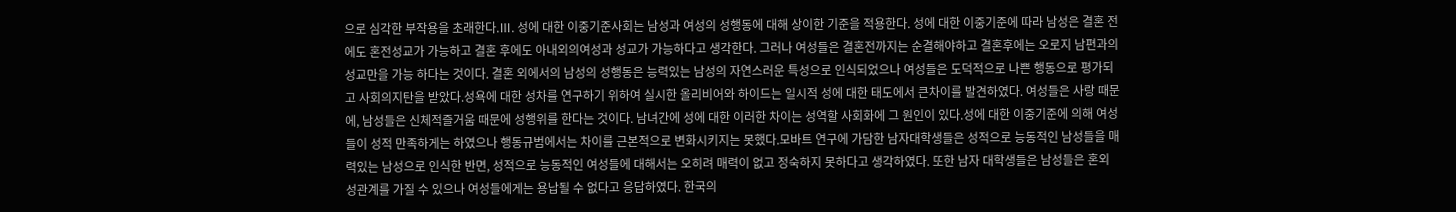으로 심각한 부작용을 초래한다.Ⅲ. 성에 대한 이중기준사회는 남성과 여성의 성행동에 대해 상이한 기준을 적용한다. 성에 대한 이중기준에 따라 남성은 결혼 전에도 혼전성교가 가능하고 결혼 후에도 아내외의여성과 성교가 가능하다고 생각한다. 그러나 여성들은 결혼전까지는 순결해야하고 결혼후에는 오로지 남편과의 성교만을 가능 하다는 것이다. 결혼 외에서의 남성의 성행동은 능력있는 남성의 자연스러운 특성으로 인식되었으나 여성들은 도덕적으로 나쁜 행동으로 평가되고 사회의지탄을 받았다.성욕에 대한 성차를 연구하기 위하여 실시한 올리비어와 하이드는 일시적 성에 대한 태도에서 큰차이를 발견하였다. 여성들은 사랑 때문에, 남성들은 신체적즐거움 때문에 성행위를 한다는 것이다. 남녀간에 성에 대한 이러한 차이는 성역할 사회화에 그 원인이 있다.성에 대한 이중기준에 의해 여성들이 성적 만족하게는 하였으나 행동규범에서는 차이를 근본적으로 변화시키지는 못했다.모바트 연구에 가담한 남자대학생들은 성적으로 능동적인 남성들을 매력있는 남성으로 인식한 반면, 성적으로 능동적인 여성들에 대해서는 오히려 매력이 없고 정숙하지 못하다고 생각하였다. 또한 남자 대학생들은 남성들은 혼외 성관계를 가질 수 있으나 여성들에게는 용납될 수 없다고 응답하였다. 한국의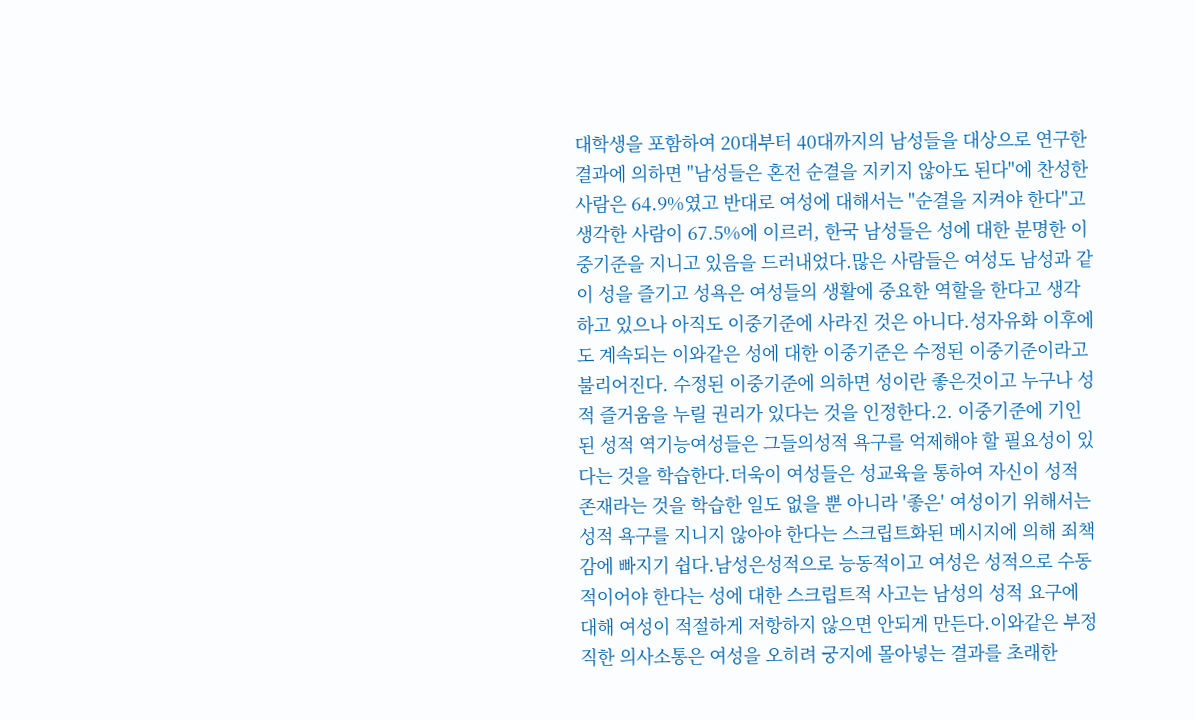대학생을 포함하여 20대부터 40대까지의 남성들을 대상으로 연구한 결과에 의하면 "남성들은 혼전 순결을 지키지 않아도 된다"에 찬성한 사람은 64.9%였고 반대로 여성에 대해서는 "순결을 지켜야 한다"고 생각한 사람이 67.5%에 이르러, 한국 남성들은 성에 대한 분명한 이중기준을 지니고 있음을 드러내었다.많은 사람들은 여성도 남성과 같이 성을 즐기고 성욕은 여성들의 생활에 중요한 역할을 한다고 생각하고 있으나 아직도 이중기준에 사라진 것은 아니다.성자유화 이후에도 계속되는 이와같은 성에 대한 이중기준은 수정된 이중기준이라고 불리어진다. 수정된 이중기준에 의하면 성이란 좋은것이고 누구나 성적 즐거움을 누릴 권리가 있다는 것을 인정한다.2. 이중기준에 기인된 성적 역기능여성들은 그들의성적 욕구를 억제해야 할 필요성이 있다는 것을 학습한다.더욱이 여성들은 성교육을 통하여 자신이 성적 존재라는 것을 학습한 일도 없을 뿐 아니라 '좋은' 여성이기 위해서는 성적 욕구를 지니지 않아야 한다는 스크립트화된 메시지에 의해 죄책감에 빠지기 쉽다.남성은성적으로 능동적이고 여성은 성적으로 수동적이어야 한다는 성에 대한 스크립트적 사고는 남성의 성적 요구에 대해 여성이 적절하게 저항하지 않으면 안되게 만든다.이와같은 부정직한 의사소통은 여성을 오히려 궁지에 몰아넣는 결과를 초래한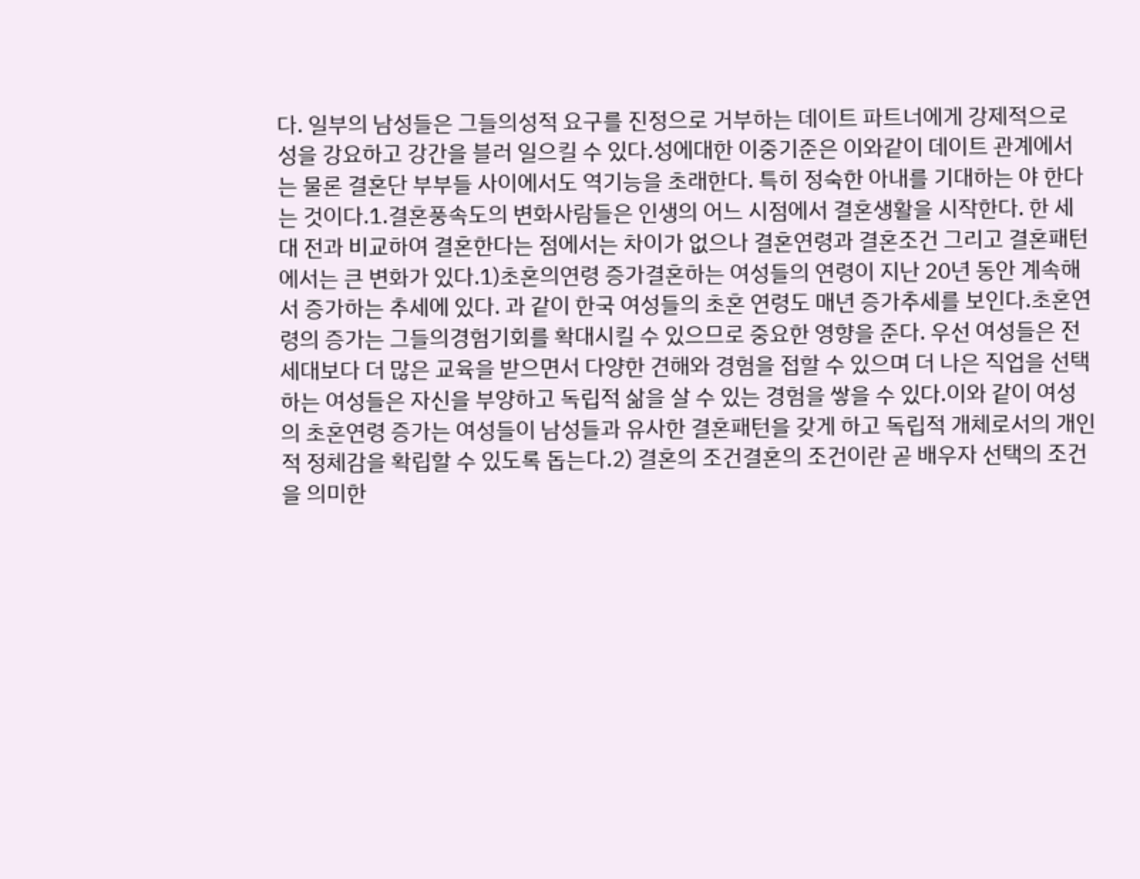다. 일부의 남성들은 그들의성적 요구를 진정으로 거부하는 데이트 파트너에게 강제적으로 성을 강요하고 강간을 블러 일으킬 수 있다.성에대한 이중기준은 이와같이 데이트 관계에서는 물론 결혼단 부부들 사이에서도 역기능을 초래한다. 특히 정숙한 아내를 기대하는 야 한다는 것이다.1.결혼풍속도의 변화사람들은 인생의 어느 시점에서 결혼생활을 시작한다. 한 세대 전과 비교하여 결혼한다는 점에서는 차이가 없으나 결혼연령과 결혼조건 그리고 결혼패턴에서는 큰 변화가 있다.1)초혼의연령 증가결혼하는 여성들의 연령이 지난 20년 동안 계속해서 증가하는 추세에 있다. 과 같이 한국 여성들의 초혼 연령도 매년 증가추세를 보인다.초혼연령의 증가는 그들의경험기회를 확대시킬 수 있으므로 중요한 영향을 준다. 우선 여성들은 전 세대보다 더 많은 교육을 받으면서 다양한 견해와 경험을 접할 수 있으며 더 나은 직업을 선택하는 여성들은 자신을 부양하고 독립적 삶을 살 수 있는 경험을 쌓을 수 있다.이와 같이 여성의 초혼연령 증가는 여성들이 남성들과 유사한 결혼패턴을 갖게 하고 독립적 개체로서의 개인적 정체감을 확립할 수 있도록 돕는다.2) 결혼의 조건결혼의 조건이란 곧 배우자 선택의 조건을 의미한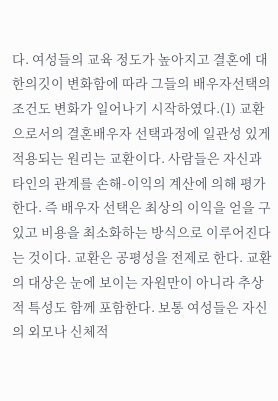다. 여성들의 교육 정도가 높아지고 결혼에 대한의깃이 변화함에 따라 그들의 배우자선택의 조건도 변화가 일어나기 시작하였다.(1) 교환으로서의 결혼배우자 선택과정에 일관성 있게 적용되는 원리는 교환이다. 사람들은 자신과 타인의 관계를 손해-이익의 계산에 의해 평가한다. 즉 배우자 선택은 최상의 이익을 얻을 구 있고 비용을 최소화하는 방식으로 이루어진다는 것이다. 교환은 공평성을 전제로 한다. 교환의 대상은 눈에 보이는 자원만이 아니라 추상적 특성도 함께 포함한다. 보통 여성들은 자신의 외모나 신체적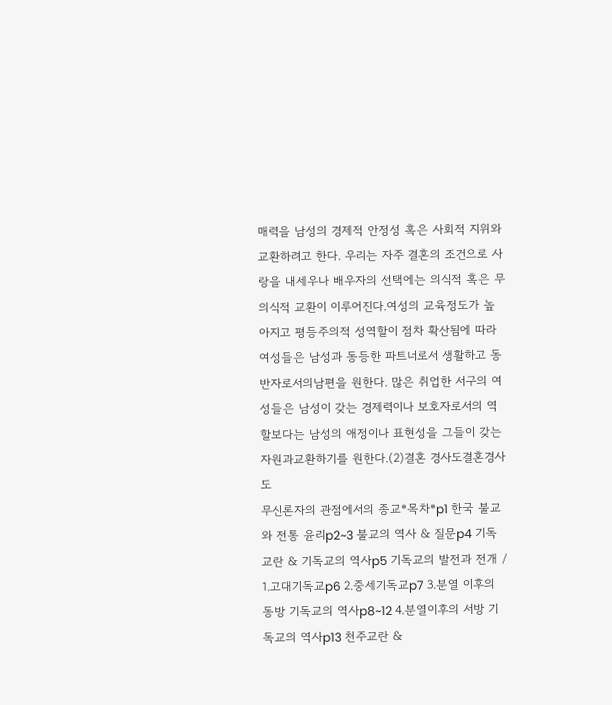매력을 남성의 경제적 안정성 혹은 사회적 지위와 교환하려고 한다. 우리는 자주 결혼의 조건으로 사랑을 내세우나 배우자의 선택에는 의식적 혹은 무의식적 교환이 이루어진다.여성의 교육정도가 높아지고 평등주의적 성역할이 점차 확산됨에 따라 여성들은 남성과 동등한 파트너로서 생활하고 동반자로서의남편을 원한다. 많은 취업한 서구의 여성들은 남성이 갖는 경제력이나 보호자로서의 역할보다는 남성의 애정이나 표현성을 그들이 갖는 자원과교환하기를 원한다.(2)결혼 경사도결혼경사도
무신론자의 관점에서의 종교*목차*p1 한국 불교와 전통 윤리p2~3 불교의 역사 & 질문p4 기독교란 & 기독교의 역사p5 기독교의 발전과 전개 / 1.고대기독교p6 2.중세기독교p7 3.분열 이후의 동방 기독교의 역사p8~12 4.분열이후의 서방 기독교의 역사p13 천주교란 &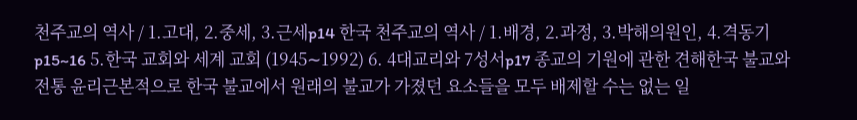천주교의 역사 / 1.고대, 2.중세, 3.근세p14 한국 천주교의 역사 / 1.배경, 2.과정, 3.박해의원인, 4.격동기p15~16 5.한국 교회와 세계 교회 (1945∼1992) 6. 4대교리와 7성서p17 종교의 기원에 관한 견해한국 불교와 전통 윤리근본적으로 한국 불교에서 원래의 불교가 가졌던 요소들을 모두 배제할 수는 없는 일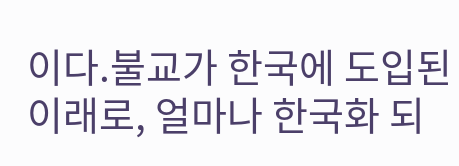이다.불교가 한국에 도입된 이래로, 얼마나 한국화 되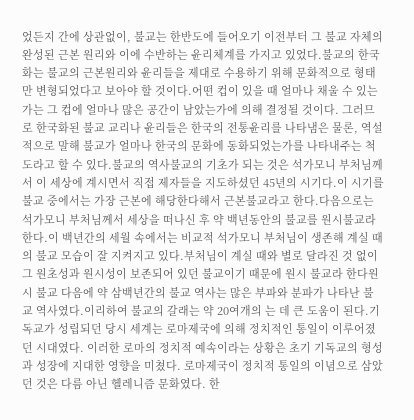었든지 간에 상관없이, 불교는 한반도에 들어오기 이전부터 그 불교 자체의 완성된 근본 원리와 이에 수반하는 윤리체계를 가지고 있었다.불교의 한국화는 불교의 근본원리와 윤리들을 제대로 수용하기 위해 문화적으로 형태만 변형되었다고 보아야 할 것이다.어떤 컵이 있을 때 얼마나 채울 수 있는가는 그 컵에 얼마나 많은 공간이 남았는가에 의해 결정될 것이다. 그러므로 한국화된 불교 교리나 윤리들은 한국의 전통윤리를 나타냄은 물론, 역설적으로 말해 불교가 얼마나 한국의 문화에 동화되었는가를 나타내주는 척도라고 할 수 있다.불교의 역사불교의 기초가 되는 것은 석가모니 부처님께서 이 세상에 계시면서 직접 제자들을 지도하셨던 45년의 시기다.이 시기를 불교 중에서는 가장 근본에 해당한다해서 근본불교라고 한다.다음으로는 석가모니 부처님께서 세상을 떠나신 후 약 백년동안의 불교를 원시불교라 한다.이 백년간의 세월 속에서는 비교적 석가모니 부처님이 생존해 계실 때의 불교 모습이 잘 지켜지고 있다.부처님이 계실 때와 별로 달라진 것 없이 그 원초성과 원시성이 보존되어 있던 불교이기 때문에 원시 불교라 한다원시 불교 다음에 약 삼백년간의 불교 역사는 많은 부파와 분파가 나타난 불교 역사였다.이리하여 불교의 갈래는 약 20여개의 는 데 큰 도움이 된다.기독교가 성립되던 당시 세계는 로마제국에 의해 정치적인 통일이 이루어졌던 시대였다. 이러한 로마의 정치적 예속이라는 상황은 초기 기독교의 형성과 성장에 지대한 영향을 미쳤다. 로마제국이 정치적 통일의 이념으로 삼았던 것은 다름 아닌 헬레니즘 문화였다. 한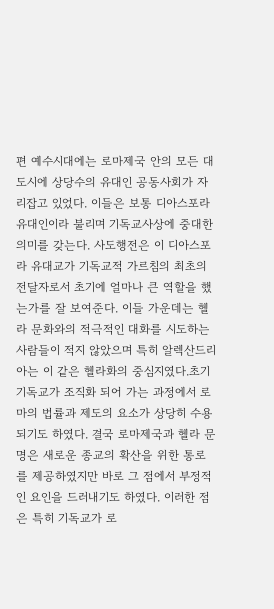편 예수시대에는 로마제국 안의 모든 대도시에 상당수의 유대인 공동사회가 자리잡고 있었다. 이들은 보통 디아스포라 유대인이라 불리며 기독교사상에 중대한 의미를 갖는다. 사도행전은 이 디아스포라 유대교가 기독교적 가르침의 최초의 전달자로서 초기에 얼마나 큰 역할을 했는가를 잘 보여준다. 이들 가운데는 헬라 문화와의 적극적인 대화를 시도하는 사람들이 적지 않았으며 특히 알렉산드리아는 이 같은 헬라화의 중심지였다.초기 기독교가 조직화 되어 가는 과정에서 로마의 법률과 제도의 요소가 상당히 수용되기도 하였다. 결국 로마제국과 헬라 문명은 새로운 종교의 확산을 위한 통로를 제공하였지만 바로 그 점에서 부정적인 요인을 드러내기도 하였다. 이러한 점은 특히 기독교가 로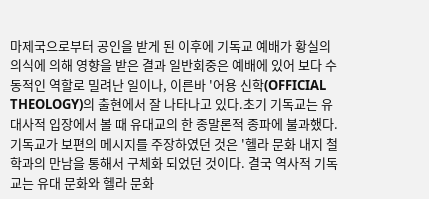마제국으로부터 공인을 받게 된 이후에 기독교 예배가 황실의 의식에 의해 영향을 받은 결과 일반회중은 예배에 있어 보다 수동적인 역할로 밀려난 일이나, 이른바 '어용 신학(OFFICIAL THEOLOGY)의 출현에서 잘 나타나고 있다.초기 기독교는 유대사적 입장에서 볼 때 유대교의 한 종말론적 종파에 불과했다. 기독교가 보편의 메시지를 주장하였던 것은 '헬라 문화 내지 철학과의 만남을 통해서 구체화 되었던 것이다. 결국 역사적 기독교는 유대 문화와 헬라 문화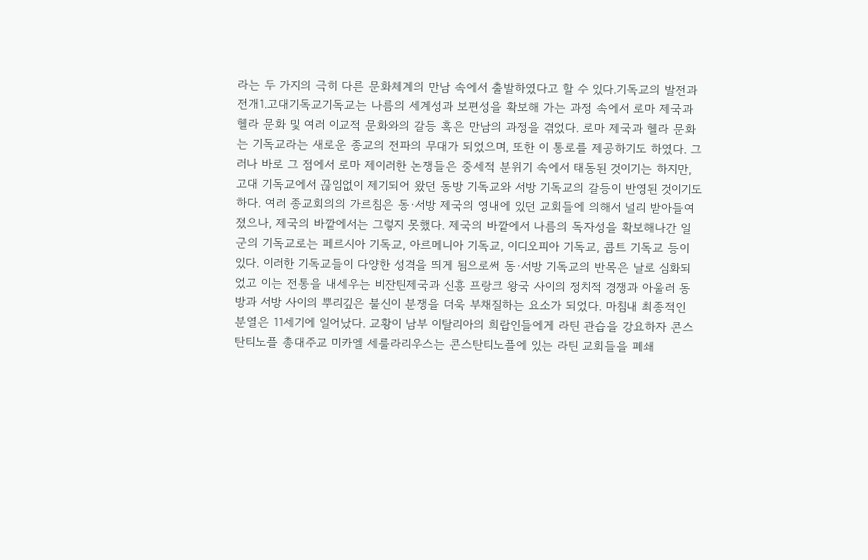라는 두 가지의 극히 다른 문화체계의 만남 속에서 출발하였다고 할 수 있다.기독교의 발전과 전개1.고대기독교기독교는 나름의 세계성과 보편성을 확보해 가는 과정 속에서 로마 제국과 헬라 문화 및 여러 이교적 문화와의 갈등 혹은 만남의 과정을 겪었다. 로마 제국과 헬라 문화는 기독교라는 새로운 종교의 전파의 무대가 되었으며, 또한 이 통로를 제공하기도 하였다. 그러나 바로 그 점에서 로마 제이러한 논쟁들은 중세적 분위기 속에서 태동된 것이기는 하지만, 고대 기독교에서 끊임없이 제기되어 왔던 동방 기독교와 서방 기독교의 갈등이 반영된 것이기도 하다. 여러 종교회의의 가르침은 동·서방 제국의 영내에 있던 교회들에 의해서 널리 받아들여졌으나, 제국의 바깥에서는 그렇지 못했다. 제국의 바깥에서 나름의 독자성을 확보해나간 일군의 기독교로는 페르시아 기독교, 아르메니아 기독교, 이디오피아 기독교, 콥트 기독교 등이 있다. 이러한 기독교들이 다양한 성격을 띄게 됨으로써 동·서방 기독교의 반목은 날로 심화되었고 이는 전통을 내세우는 비잔틴제국과 신흥 프랑크 왕국 사이의 정치적 경쟁과 아울러 동방과 서방 사이의 뿌리깊은 불신이 분쟁을 더욱 부채질하는 요소가 되었다. 마침내 최종적인 분열은 11세기에 일어났다. 교황이 남부 이탈리아의 희랍인들에게 라틴 관습을 강요하자 콘스탄티노플 총대주교 미카엘 세룰라리우스는 콘스탄티노플에 있는 라틴 교회들을 폐쇄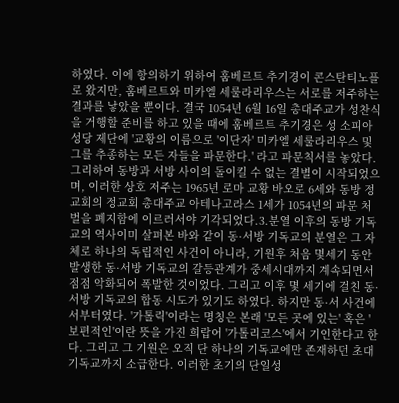하였다. 이에 항의하기 위하여 훔베르트 추기경이 콘스탄티노플로 왔지만, 훔베르트와 미카엘 세룰라리우스는 서로를 저주하는 결과를 낳았을 뿐이다. 결국 1054년 6월 16일 총대주교가 성찬식을 거행할 준비를 하고 있을 때에 훔베르트 추기경은 성 소피아 성당 제단에 '교황의 이름으로 '이단자' 미카엘 세룰라리우스 및 그를 추종하는 모든 자들을 파문한다.' 라고 파문칙서를 놓았다.그리하여 동방과 서방 사이의 돌이킬 수 없는 결별이 시작되었으며, 이러한 상호 저주는 1965년 로마 교황 바오로 6세와 동방 정교회의 정교회 총대주교 아테나고라스 1세가 1054년의 파문 처벌을 폐지함에 이르러서야 기각되었다.3.분열 이후의 동방 기독교의 역사이미 살펴본 바와 같이 동·서방 기독교의 분열은 그 자체로 하나의 독립적인 사건이 아니라, 기원후 처음 몇세기 동안 발생한 동·서방 기독교의 갈등관계가 중세시대까지 계속되면서 점점 악화되어 폭발한 것이었다. 그리고 이후 몇 세기에 걸친 동·서방 기독교의 합동 시도가 있기도 하였다. 하지만 동·서 사건에서부터였다. '가톨릭'이라는 명칭은 본래 '모든 곳에 있는' 혹은 '보편적인'이란 뜻을 가진 희랍어 '가톨리코스'에서 기인한다고 한다. 그리고 그 기원은 오직 단 하나의 기독교에만 존재하던 초대 기독교까지 소급한다. 이러한 초기의 단일성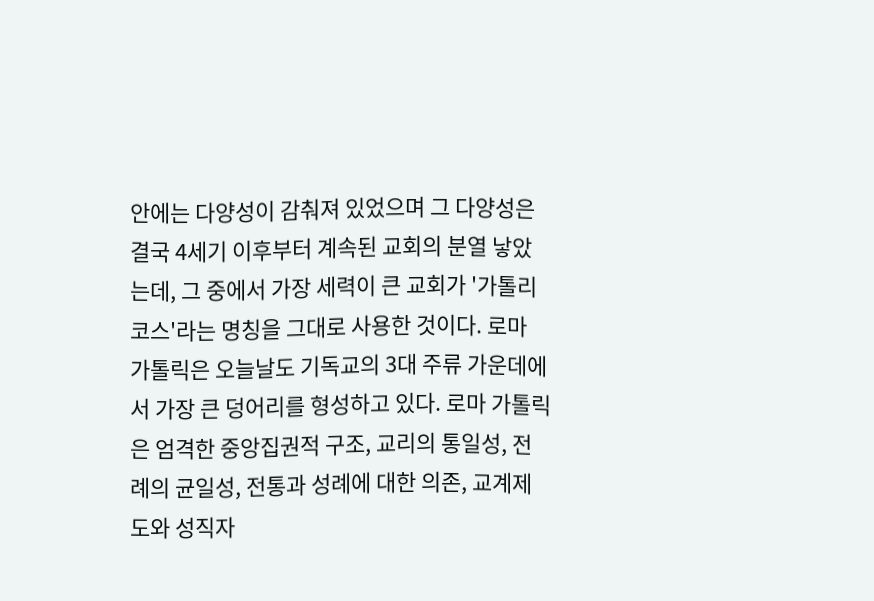안에는 다양성이 감춰져 있었으며 그 다양성은 결국 4세기 이후부터 계속된 교회의 분열 낳았는데, 그 중에서 가장 세력이 큰 교회가 '가톨리코스'라는 명칭을 그대로 사용한 것이다. 로마 가톨릭은 오늘날도 기독교의 3대 주류 가운데에서 가장 큰 덩어리를 형성하고 있다. 로마 가톨릭은 엄격한 중앙집권적 구조, 교리의 통일성, 전례의 균일성, 전통과 성례에 대한 의존, 교계제도와 성직자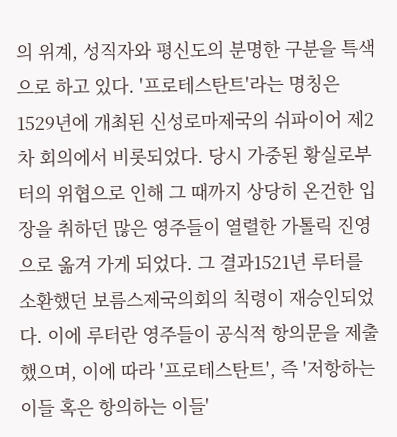의 위계, 성직자와 평신도의 분명한 구분을 특색으로 하고 있다. '프로테스탄트'라는 명칭은 1529년에 개최된 신성로마제국의 쉬파이어 제2차 회의에서 비롯되었다. 당시 가중된 황실로부터의 위협으로 인해 그 때까지 상당히 온건한 입장을 취하던 많은 영주들이 열렬한 가톨릭 진영으로 옮겨 가게 되었다. 그 결과1521년 루터를 소환했던 보름스제국의회의 칙령이 재승인되었다. 이에 루터란 영주들이 공식적 항의문을 제출했으며, 이에 따라 '프로테스탄트', 즉 '저항하는 이들 혹은 항의하는 이들'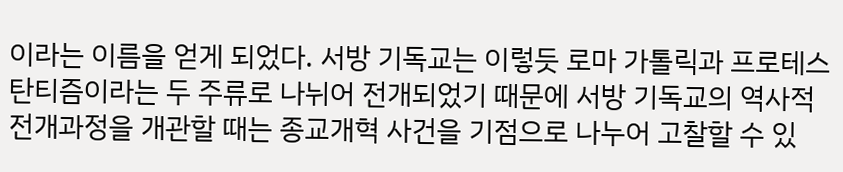이라는 이름을 얻게 되었다. 서방 기독교는 이렇듯 로마 가톨릭과 프로테스탄티즘이라는 두 주류로 나뉘어 전개되었기 때문에 서방 기독교의 역사적 전개과정을 개관할 때는 종교개혁 사건을 기점으로 나누어 고찰할 수 있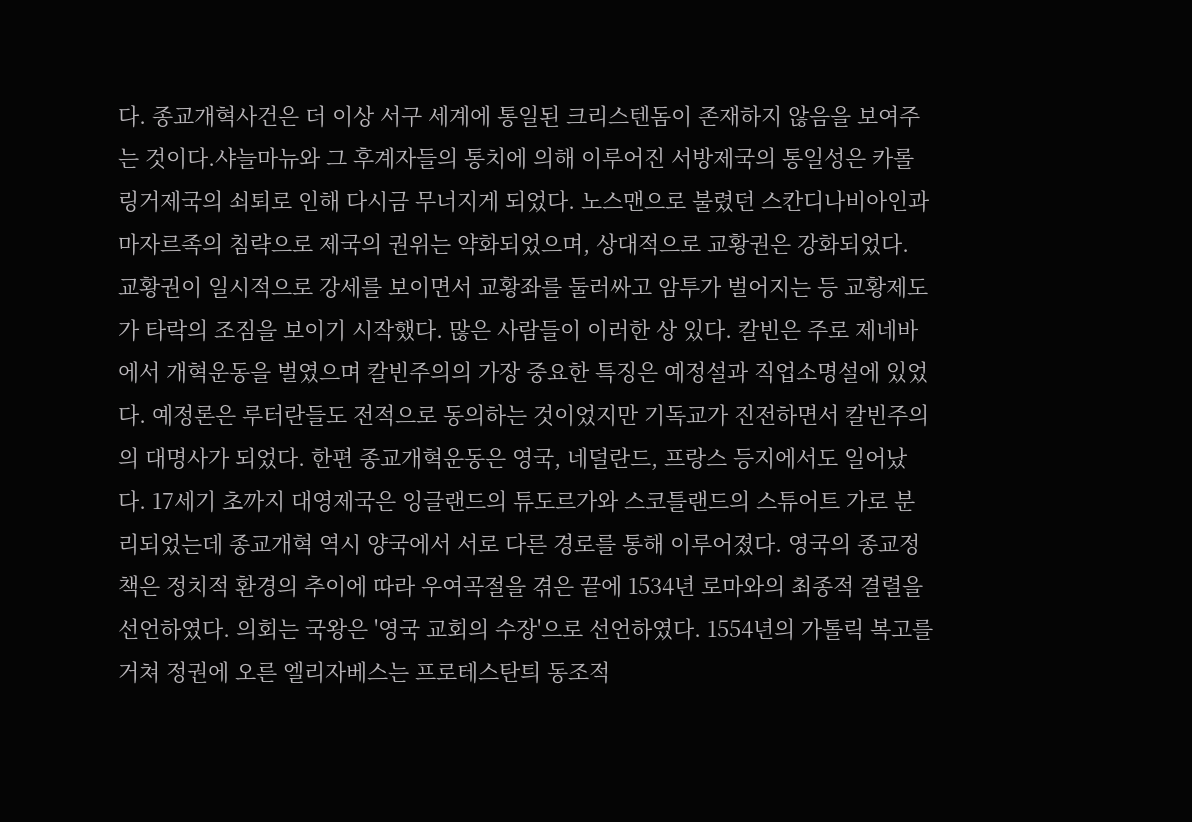다. 종교개혁사건은 더 이상 서구 세계에 통일된 크리스텐돔이 존재하지 않음을 보여주는 것이다.샤늘마뉴와 그 후계자들의 통치에 의해 이루어진 서방제국의 통일성은 카롤링거제국의 쇠퇴로 인해 다시금 무너지게 되었다. 노스맨으로 불렸던 스칸디나비아인과 마자르족의 침략으로 제국의 권위는 약화되었으며, 상대적으로 교황권은 강화되었다. 교황권이 일시적으로 강세를 보이면서 교황좌를 둘러싸고 암투가 벌어지는 등 교황제도가 타락의 조짐을 보이기 시작했다. 많은 사람들이 이러한 상 있다. 칼빈은 주로 제네바에서 개혁운동을 벌였으며 칼빈주의의 가장 중요한 특징은 예정설과 직업소명설에 있었다. 예정론은 루터란들도 전적으로 동의하는 것이었지만 기독교가 진전하면서 칼빈주의의 대명사가 되었다. 한편 종교개혁운동은 영국, 네덜란드, 프랑스 등지에서도 일어났다. 17세기 초까지 대영제국은 잉글랜드의 튜도르가와 스코틀랜드의 스튜어트 가로 분리되었는데 종교개혁 역시 양국에서 서로 다른 경로를 통해 이루어졌다. 영국의 종교정책은 정치적 환경의 추이에 따라 우여곡절을 겪은 끝에 1534년 로마와의 최종적 결렬을 선언하였다. 의회는 국왕은 '영국 교회의 수장'으로 선언하였다. 1554년의 가톨릭 복고를 거쳐 정권에 오른 엘리자베스는 프로테스탄틔 동조적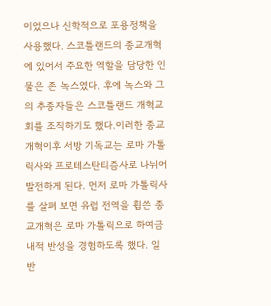이었으나 신학적으로 포용정책을 사용했다. 스코틀랜드의 종교개혁에 있어서 주요한 역할을 담당한 인물은 존 녹스였다. 후에 녹스와 그의 추종자들은 스코틀랜드 개혁교회를 조직하기도 했다.이러한 종교개혁이후 서방 기독교는 로마 가톨릭사와 프로테스탄티즘사로 나뉘어 발전하게 된다. 먼저 로마 가톨릭사를 살펴 보면 유럽 전역을 휩쓴 종교개혁은 로마 가톨릭으로 하여금 내적 반성을 경험하도록 했다. 일반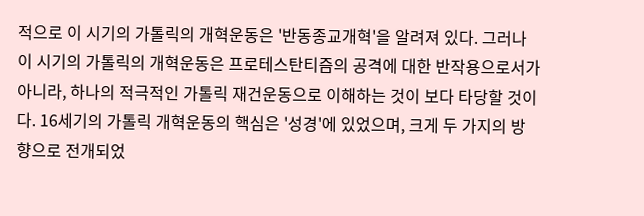적으로 이 시기의 가톨릭의 개혁운동은 '반동종교개혁'을 알려져 있다. 그러나 이 시기의 가톨릭의 개혁운동은 프로테스탄티즘의 공격에 대한 반작용으로서가 아니라, 하나의 적극적인 가톨릭 재건운동으로 이해하는 것이 보다 타당할 것이다. 16세기의 가톨릭 개혁운동의 핵심은 '성경'에 있었으며, 크게 두 가지의 방향으로 전개되었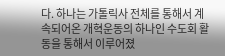다. 하나는 가톨릭사 전체를 통해서 계속되어온 개혁운동의 하나인 수도회 활동을 통해서 이루어졌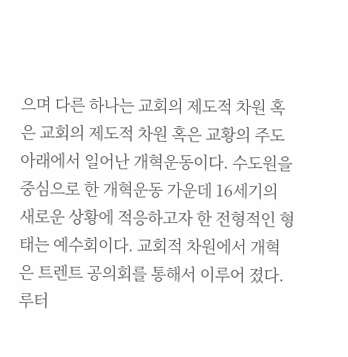으며 다른 하나는 교회의 제도적 차원 혹은 교회의 제도적 차원 혹은 교황의 주도 아래에서 일어난 개혁운동이다. 수도원을 중심으로 한 개혁운동 가운데 16세기의 새로운 상황에 적응하고자 한 전형적인 형태는 예수회이다. 교회적 차원에서 개혁은 트렌트 공의회를 통해서 이루어 졌다. 루터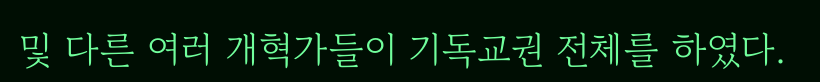및 다른 여러 개혁가들이 기독교권 전체를 하였다.